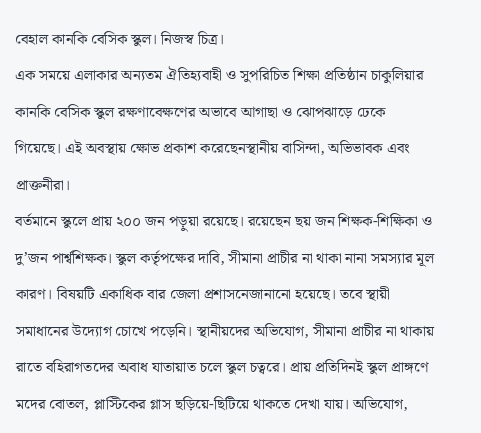বেহাল কানকি বেসিক স্কুল। নিজস্ব চিত্র।
এক সময়ে এলাকার অন্যতম ঐতিহ্যবাহী ও সুপরিচিত শিক্ষা প্রতিষ্ঠান চাকুলিয়ার কানকি বেসিক স্কুল রক্ষণাবেক্ষণের অভাবে আগাছা ও ঝোপঝাড়ে ঢেকে গিয়েছে। এই অবস্থায় ক্ষোভ প্রকাশ করেছেনস্থানীয় বাসিন্দা, অভিভাবক এবং প্রাক্তনীরা।
বর্তমানে স্কুলে প্রায় ২০০ জন পড়ুয়া রয়েছে। রয়েছেন ছয় জন শিক্ষক-শিক্ষিকা ও দু’জন পার্শ্বশিক্ষক। স্কুল কর্তৃপক্ষের দাবি, সীমানা প্রাচীর না থাকা নানা সমস্যার মূল কারণ। বিষয়টি একাধিক বার জেলা প্রশাসনেজানানো হয়েছে। তবে স্থায়ী সমাধানের উদ্যোগ চোখে পড়েনি। স্থানীয়দের অভিযোগ, সীমানা প্রাচীর না থাকায় রাতে বহিরাগতদের অবাধ যাতায়াত চলে স্কুল চত্বরে। প্রায় প্রতিদিনই স্কুল প্রাঙ্গণে মদের বোতল, প্লাস্টিকের গ্লাস ছড়িয়ে-ছিটিয়ে থাকতে দেখা যায়। অভিযোগ,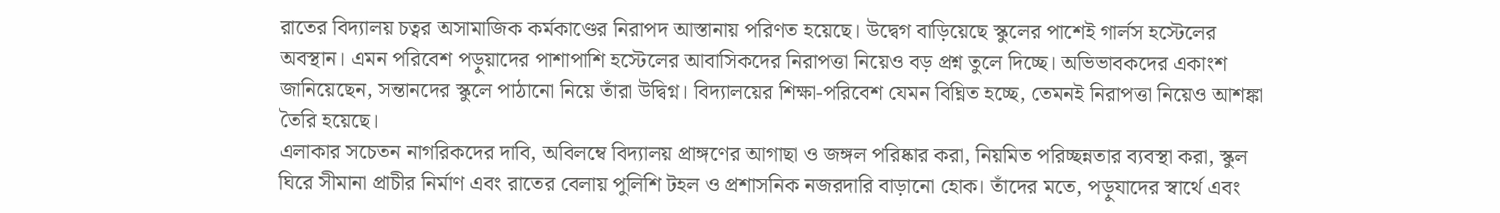রাতের বিদ্যালয় চত্বর অসামাজিক কর্মকাণ্ডের নিরাপদ আস্তানায় পরিণত হয়েছে। উদ্বেগ বাড়িয়েছে স্কুলের পাশেই গার্লস হস্টেলের অবস্থান। এমন পরিবেশ পড়ুয়াদের পাশাপাশি হস্টেলের আবাসিকদের নিরাপত্তা নিয়েও বড় প্রশ্ন তুলে দিচ্ছে। অভিভাবকদের একাংশ জানিয়েছেন, সন্তানদের স্কুলে পাঠানো নিয়ে তাঁরা উদ্বিগ্ন। বিদ্যালয়ের শিক্ষা-পরিবেশ যেমন বিঘ্নিত হচ্ছে, তেমনই নিরাপত্তা নিয়েও আশঙ্কা তৈরি হয়েছে।
এলাকার সচেতন নাগরিকদের দাবি, অবিলম্বে বিদ্যালয় প্রাঙ্গণের আগাছা ও জঙ্গল পরিষ্কার করা, নিয়মিত পরিচ্ছন্নতার ব্যবস্থা করা, স্কুল ঘিরে সীমানা প্রাচীর নির্মাণ এবং রাতের বেলায় পুলিশি টহল ও প্রশাসনিক নজরদারি বাড়ানো হোক। তাঁদের মতে, পড়ুযাদের স্বার্থে এবং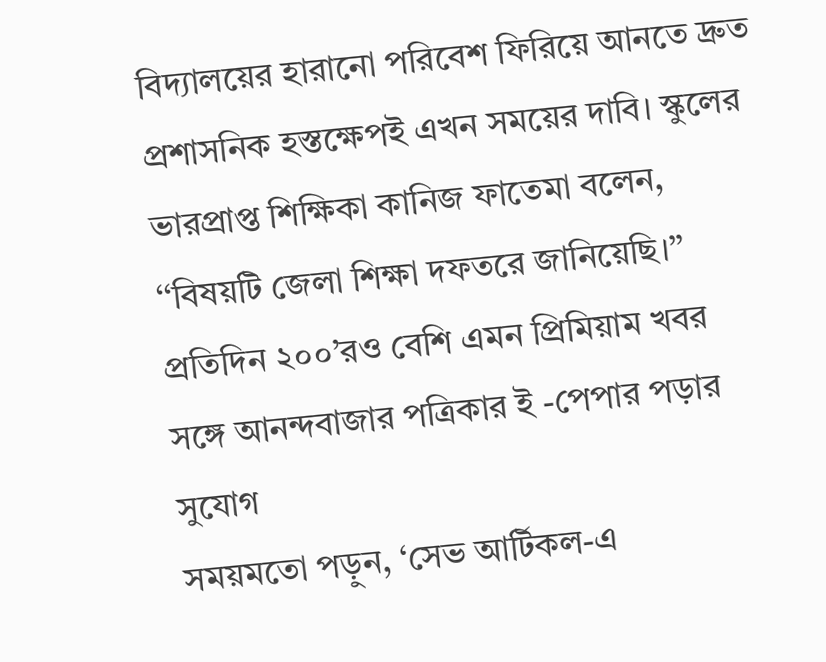বিদ্যালয়ের হারানো পরিবেশ ফিরিয়ে আনতে দ্রুত প্রশাসনিক হস্তক্ষেপই এখন সময়ের দাবি। স্কুলের ভারপ্রাপ্ত শিক্ষিকা কানিজ ফাতেমা বলেন, ‘‘বিষয়টি জেলা শিক্ষা দফতরে জানিয়েছি।’’
প্রতিদিন ২০০’রও বেশি এমন প্রিমিয়াম খবর
সঙ্গে আনন্দবাজার পত্রিকার ই -পেপার পড়ার সুযোগ
সময়মতো পড়ুন, ‘সেভ আর্টিকল-এ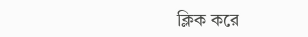ক্লিক করে